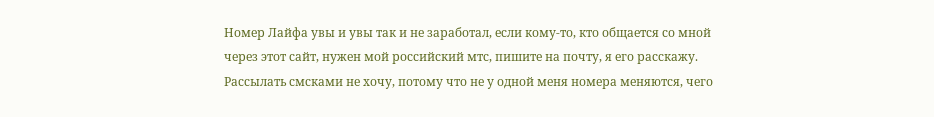Номер Лайфа увы и увы так и не заработал, если кому-то, кто общается со мной через этот сайт, нужен мой российский мтс, пишите на почту, я его расскажу. Рассылать смсками не хочу, потому что не у одной меня номера меняются, чего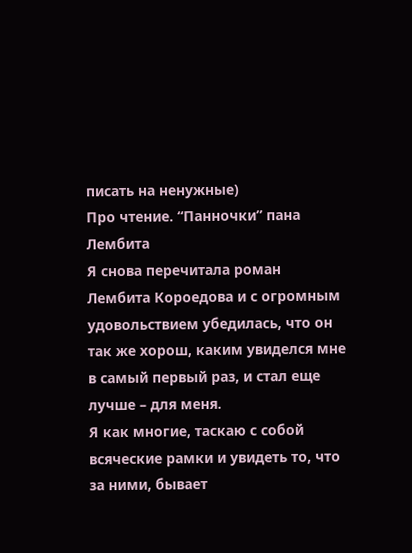писать на ненужные)
Про чтение. “Панночки” пана Лембита
Я снова перечитала роман Лембита Короедова и с огромным удовольствием убедилась, что он так же хорош, каким увиделся мне в самый первый раз, и стал еще лучше – для меня.
Я как многие, таскаю с собой всяческие рамки и увидеть то, что за ними, бывает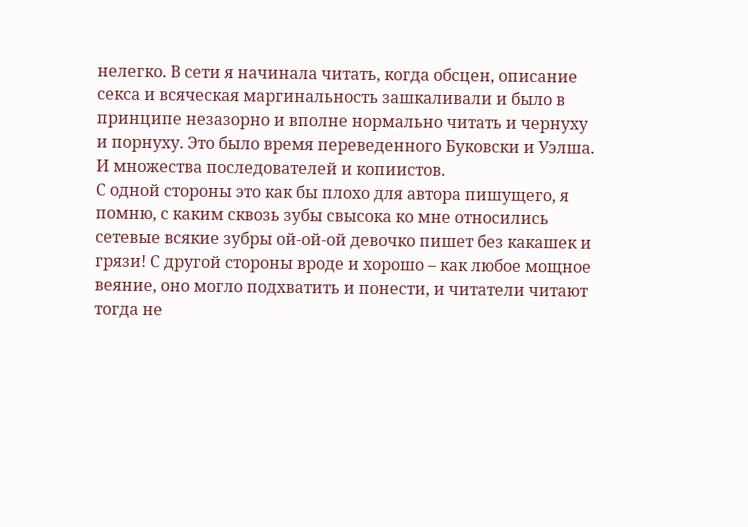нелегко. В сети я начинала читать, когда обсцен, описание секса и всяческая маргинальность зашкаливали и было в принципе незазорно и вполне нормально читать и чернуху и порнуху. Это было время переведенного Буковски и Уэлша. И множества последователей и копиистов.
С одной стороны это как бы плохо для автора пишущего, я помню, с каким сквозь зубы свысока ко мне относились сетевые всякие зубры ой-ой-ой девочко пишет без какашек и грязи! С другой стороны вроде и хорошо – как любое мощное веяние, оно могло подхватить и понести, и читатели читают тогда не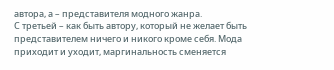автора, а – представителя модного жанра.
С третьей – как быть автору, который не желает быть представителем ничего и никого кроме себя. Мода приходит и уходит, маргинальность сменяется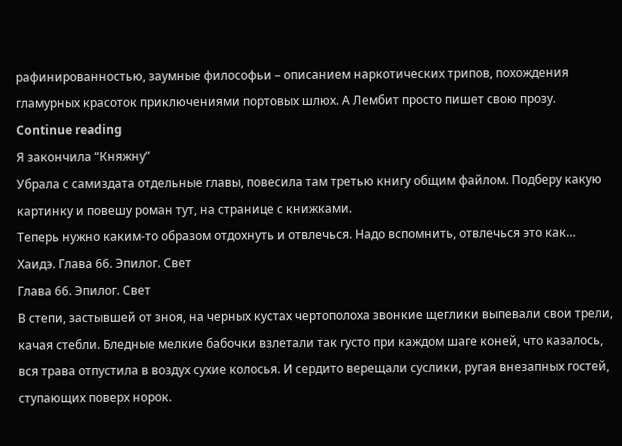рафинированностью, заумные философьи – описанием наркотических трипов, похождения гламурных красоток приключениями портовых шлюх. А Лембит просто пишет свою прозу.
Continue reading
Я закончила “Княжну”
Убрала с самиздата отдельные главы, повесила там третью книгу общим файлом. Подберу какую картинку и повешу роман тут, на странице с книжками.
Теперь нужно каким-то образом отдохнуть и отвлечься. Надо вспомнить, отвлечься это как…
Хаидэ. Глава 66. Эпилог. Свет
Глава 66. Эпилог. Свет
В степи, застывшей от зноя, на черных кустах чертополоха звонкие щеглики выпевали свои трели, качая стебли. Бледные мелкие бабочки взлетали так густо при каждом шаге коней, что казалось, вся трава отпустила в воздух сухие колосья. И сердито верещали суслики, ругая внезапных гостей, ступающих поверх норок.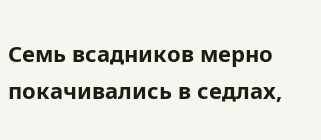Семь всадников мерно покачивались в седлах,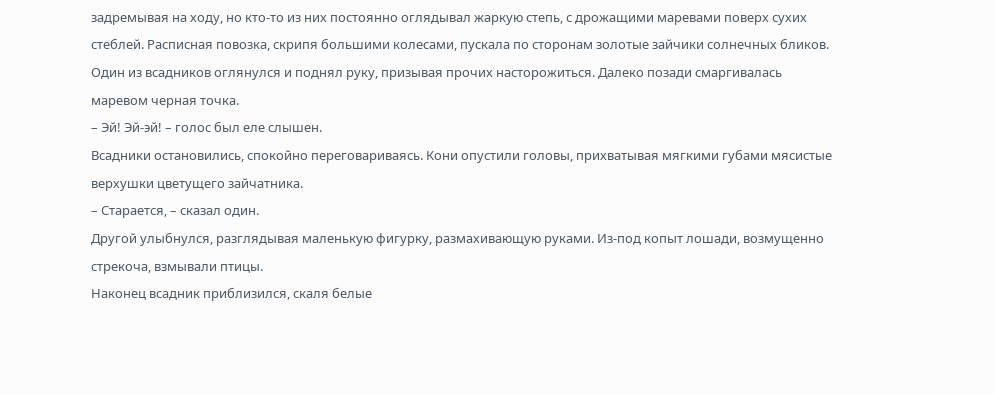задремывая на ходу, но кто-то из них постоянно оглядывал жаркую степь, с дрожащими маревами поверх сухих стеблей. Расписная повозка, скрипя большими колесами, пускала по сторонам золотые зайчики солнечных бликов.
Один из всадников оглянулся и поднял руку, призывая прочих насторожиться. Далеко позади смаргивалась маревом черная точка.
– Эй! Эй-эй! – голос был еле слышен.
Всадники остановились, спокойно переговариваясь. Кони опустили головы, прихватывая мягкими губами мясистые верхушки цветущего зайчатника.
– Старается, – сказал один.
Другой улыбнулся, разглядывая маленькую фигурку, размахивающую руками. Из-под копыт лошади, возмущенно стрекоча, взмывали птицы.
Наконец всадник приблизился, скаля белые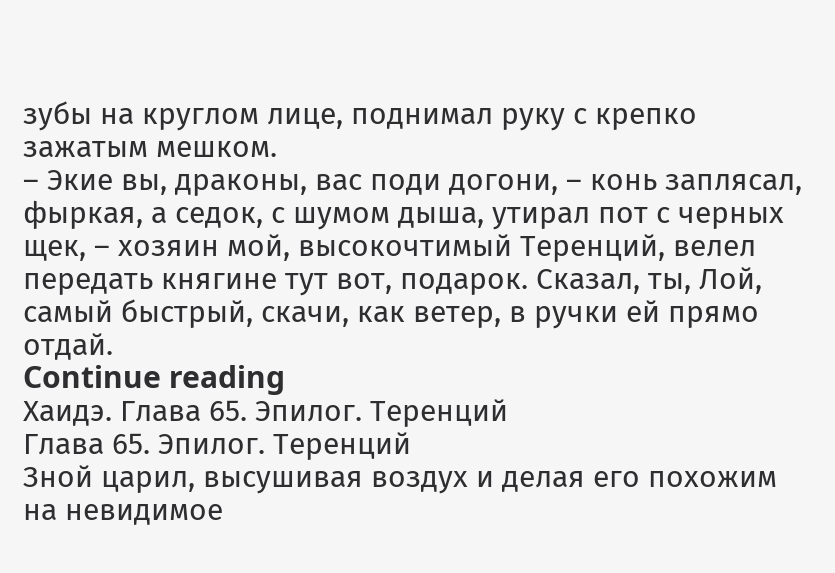зубы на круглом лице, поднимал руку с крепко зажатым мешком.
– Экие вы, драконы, вас поди догони, – конь заплясал, фыркая, а седок, с шумом дыша, утирал пот с черных щек, – хозяин мой, высокочтимый Теренций, велел передать княгине тут вот, подарок. Сказал, ты, Лой, самый быстрый, скачи, как ветер, в ручки ей прямо отдай.
Continue reading
Хаидэ. Глава 65. Эпилог. Теренций
Глава 65. Эпилог. Теренций
Зной царил, высушивая воздух и делая его похожим на невидимое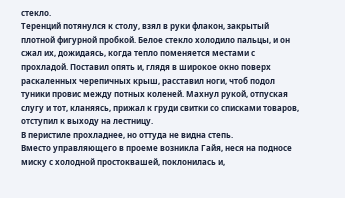стекло.
Теренций потянулся к столу, взял в руки флакон, закрытый плотной фигурной пробкой. Белое стекло холодило пальцы, и он сжал их, дожидаясь, когда тепло поменяется местами с прохладой. Поставил опять и, глядя в широкое окно поверх раскаленных черепичных крыш, расставил ноги, чтоб подол туники провис между потных коленей. Махнул рукой, отпуская слугу и тот, кланяясь, прижал к груди свитки со списками товаров, отступил к выходу на лестницу.
В перистиле прохладнее, но оттуда не видна степь.
Вместо управляющего в проеме возникла Гайя, неся на подносе миску с холодной простоквашей, поклонилась и,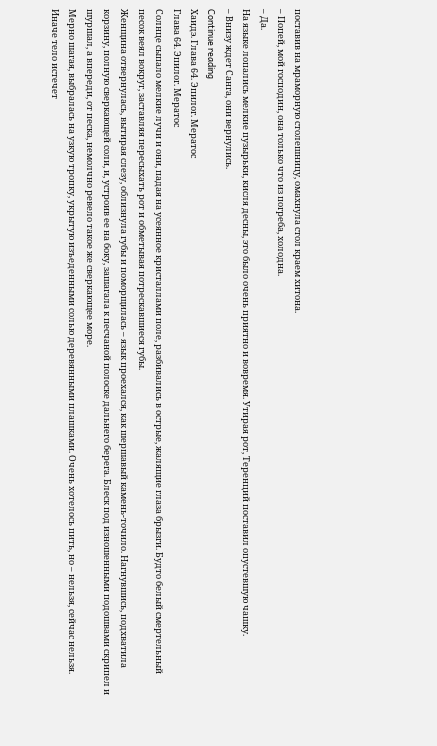поставив на мраморную столешницу, омахнула стол краем хитона.
– Попей, мой господин, она только что из погреба, холодна.
– Да.
На языке лопались мелкие пузырьки, кисля десны, это было очень приятно и вовремя. Утирая рот, Теренций поставил опустевшую чашку.
– Внизу ждет Санга, они вернулись.
Continue reading
Хаидэ. Глава 64. Эпилог. Мератос
Глава 64. Эпилог. Мератос
Солнце сыпало мелкие лучи и они, падая на усеянное кристаллами поле, разбивались в острые, жалящие глаза брызги. Будто белый смертельный песок веял вокруг, заставляя пересыхать рот и обметывая потрескавшиеся губы.
Женщина отвернулась, вытирая слезу, облизнула губы и поморщилась – язык проехался, как шершавый камень-точило. Нагнувшись, подхватила корзину, полную сверкающей соли, и, устроив ее на боку, зашагала к песчаной полоске дальнего берега. Блеск под изношенными подошвами скрипел и шуршал, а впереди, от песка, немолчно ревело такое же сверкающее море.
Мерно шагая, выбралась на узкую тропку, укрытую изъеденными солью деревянными плашками. Очень хотелось пить, но – нельзя, сейчас нельзя. Иначе тело истечет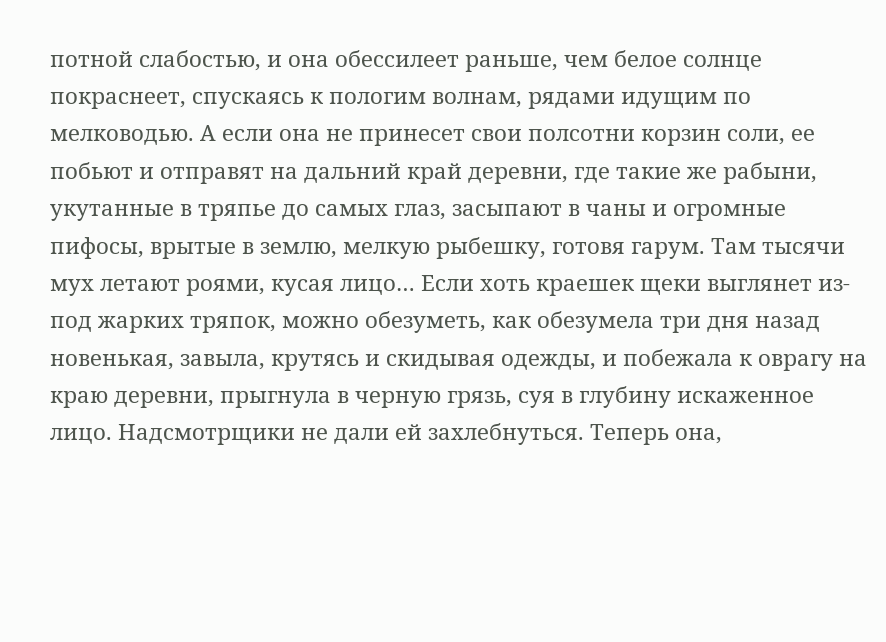потной слабостью, и она обессилеет раньше, чем белое солнце покраснеет, спускаясь к пологим волнам, рядами идущим по мелководью. А если она не принесет свои полсотни корзин соли, ее побьют и отправят на дальний край деревни, где такие же рабыни, укутанные в тряпье до самых глаз, засыпают в чаны и огромные пифосы, врытые в землю, мелкую рыбешку, готовя гарум. Там тысячи мух летают роями, кусая лицо… Если хоть краешек щеки выглянет из-под жарких тряпок, можно обезуметь, как обезумела три дня назад новенькая, завыла, крутясь и скидывая одежды, и побежала к оврагу на краю деревни, прыгнула в черную грязь, суя в глубину искаженное лицо. Надсмотрщики не дали ей захлебнуться. Теперь она,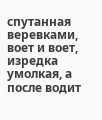спутанная веревками, воет и воет, изредка умолкая, а после водит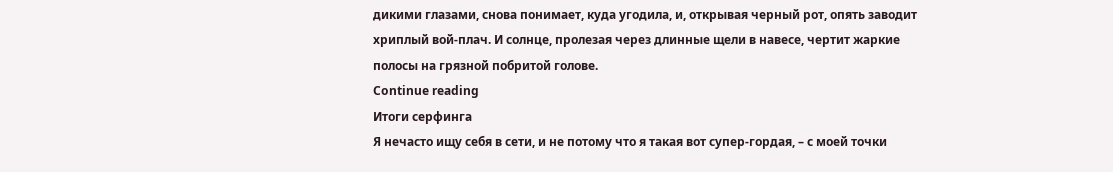дикими глазами, снова понимает, куда угодила, и, открывая черный рот, опять заводит хриплый вой-плач. И солнце, пролезая через длинные щели в навесе, чертит жаркие полосы на грязной побритой голове.
Continue reading
Итоги серфинга
Я нечасто ищу себя в сети, и не потому что я такая вот супер-гордая, – с моей точки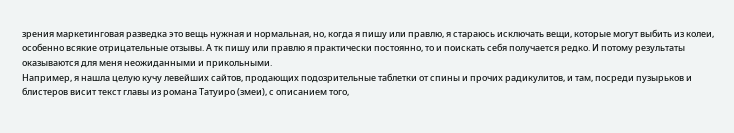зрения маркетинговая разведка это вещь нужная и нормальная, но, когда я пишу или правлю, я стараюсь исключать вещи, которые могут выбить из колеи, особенно всякие отрицательные отзывы. А тк пишу или правлю я практически постоянно, то и поискать себя получается редко. И потому результаты оказываются для меня неожиданными и прикольными.
Например, я нашла целую кучу левейших сайтов, продающих подозрительные таблетки от спины и прочих радикулитов, и там, посреди пузырьков и блистеров висит текст главы из романа Татуиро (змеи), с описанием того,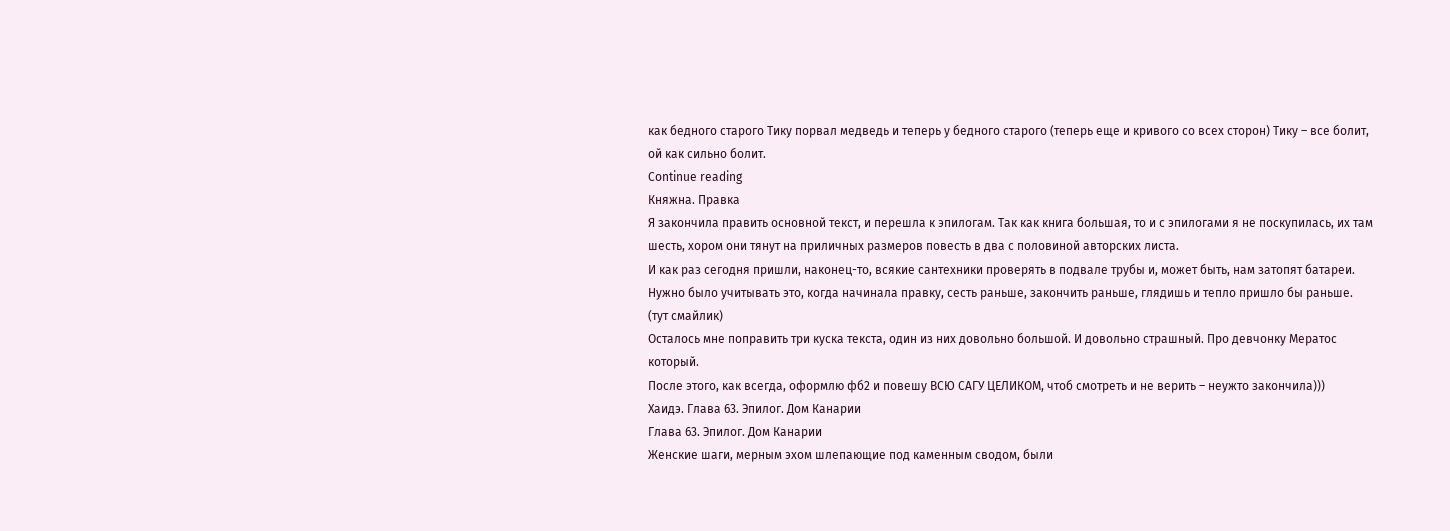как бедного старого Тику порвал медведь и теперь у бедного старого (теперь еще и кривого со всех сторон) Тику – все болит, ой как сильно болит.
Continue reading
Княжна. Правка
Я закончила править основной текст, и перешла к эпилогам. Так как книга большая, то и с эпилогами я не поскупилась, их там шесть, хором они тянут на приличных размеров повесть в два с половиной авторских листа.
И как раз сегодня пришли, наконец-то, всякие сантехники проверять в подвале трубы и, может быть, нам затопят батареи.
Нужно было учитывать это, когда начинала правку, сесть раньше, закончить раньше, глядишь и тепло пришло бы раньше. (тут смайлик)
Осталось мне поправить три куска текста, один из них довольно большой. И довольно страшный. Про девчонку Мератос который.
После этого, как всегда, оформлю фб2 и повешу ВСЮ САГУ ЦЕЛИКОМ, чтоб смотреть и не верить – неужто закончила)))
Хаидэ. Глава 63. Эпилог. Дом Канарии
Глава 63. Эпилог. Дом Канарии
Женские шаги, мерным эхом шлепающие под каменным сводом, были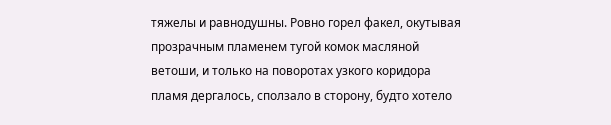тяжелы и равнодушны. Ровно горел факел, окутывая прозрачным пламенем тугой комок масляной ветоши, и только на поворотах узкого коридора пламя дергалось, сползало в сторону, будто хотело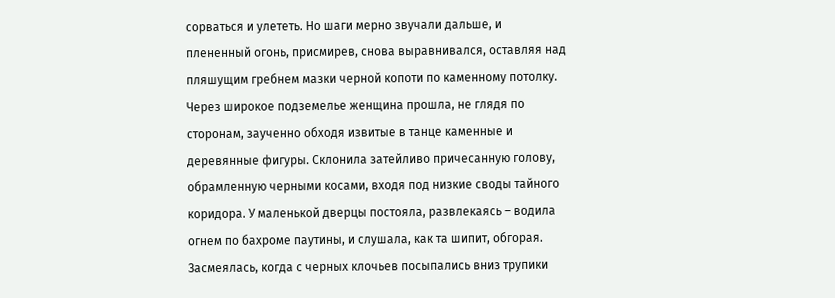сорваться и улететь. Но шаги мерно звучали дальше, и плененный огонь, присмирев, снова выравнивался, оставляя над пляшущим гребнем мазки черной копоти по каменному потолку.
Через широкое подземелье женщина прошла, не глядя по сторонам, заученно обходя извитые в танце каменные и деревянные фигуры. Склонила затейливо причесанную голову, обрамленную черными косами, входя под низкие своды тайного коридора. У маленькой дверцы постояла, развлекаясь – водила огнем по бахроме паутины, и слушала, как та шипит, обгорая. Засмеялась, когда с черных клочьев посыпались вниз трупики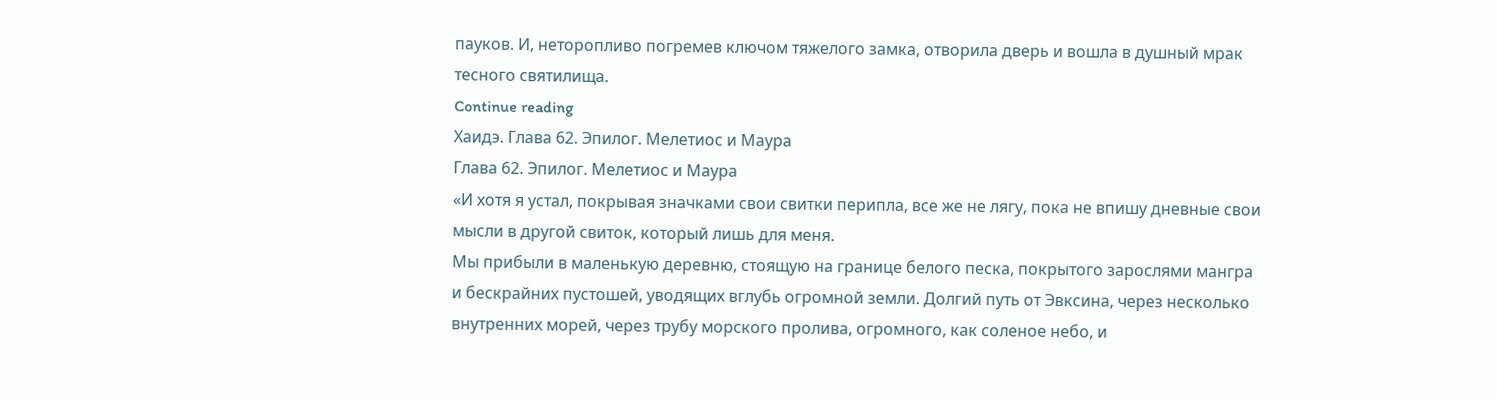пауков. И, неторопливо погремев ключом тяжелого замка, отворила дверь и вошла в душный мрак тесного святилища.
Continue reading
Хаидэ. Глава 62. Эпилог. Мелетиос и Маура
Глава 62. Эпилог. Мелетиос и Маура
«И хотя я устал, покрывая значками свои свитки перипла, все же не лягу, пока не впишу дневные свои мысли в другой свиток, который лишь для меня.
Мы прибыли в маленькую деревню, стоящую на границе белого песка, покрытого зарослями мангра и бескрайних пустошей, уводящих вглубь огромной земли. Долгий путь от Эвксина, через несколько внутренних морей, через трубу морского пролива, огромного, как соленое небо, и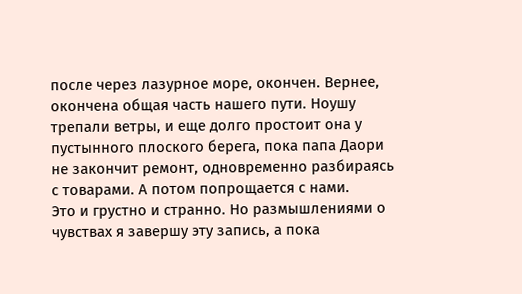после через лазурное море, окончен. Вернее, окончена общая часть нашего пути. Ноушу трепали ветры, и еще долго простоит она у пустынного плоского берега, пока папа Даори не закончит ремонт, одновременно разбираясь с товарами. А потом попрощается с нами.
Это и грустно и странно. Но размышлениями о чувствах я завершу эту запись, а пока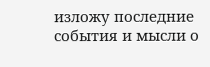изложу последние события и мысли о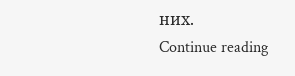них.
Continue reading